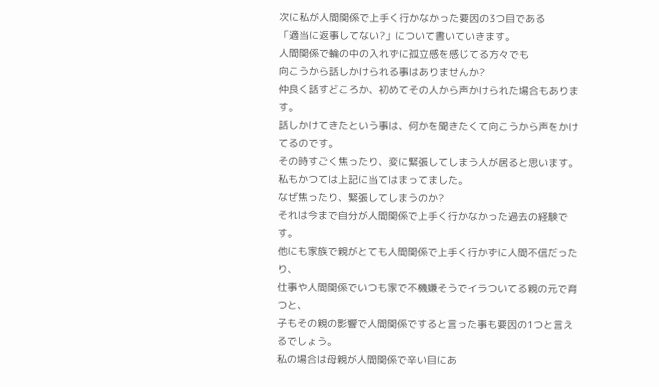次に私が人間関係で上手く行かなかった要因の3つ目である
「適当に返事してない?」について書いていきます。
人間関係で輪の中の入れずに孤立感を感じてる方々でも
向こうから話しかけられる事はありませんか?
仲良く話すどころか、初めてその人から声かけられた場合もあります。
話しかけてきたという事は、何かを聞きたくて向こうから声をかけてるのです。
その時すごく焦ったり、変に緊張してしまう人が居ると思います。
私もかつては上記に当てはまってました。
なぜ焦ったり、緊張してしまうのか?
それは今まで自分が人間関係で上手く行かなかった過去の経験です。
他にも家族で親がとても人間関係で上手く行かずに人間不信だったり、
仕事や人間関係でいつも家で不機嫌そうでイラついてる親の元で育つと、
子もその親の影響で人間関係ですると言った事も要因の1つと言えるでしょう。
私の場合は母親が人間関係で辛い目にあ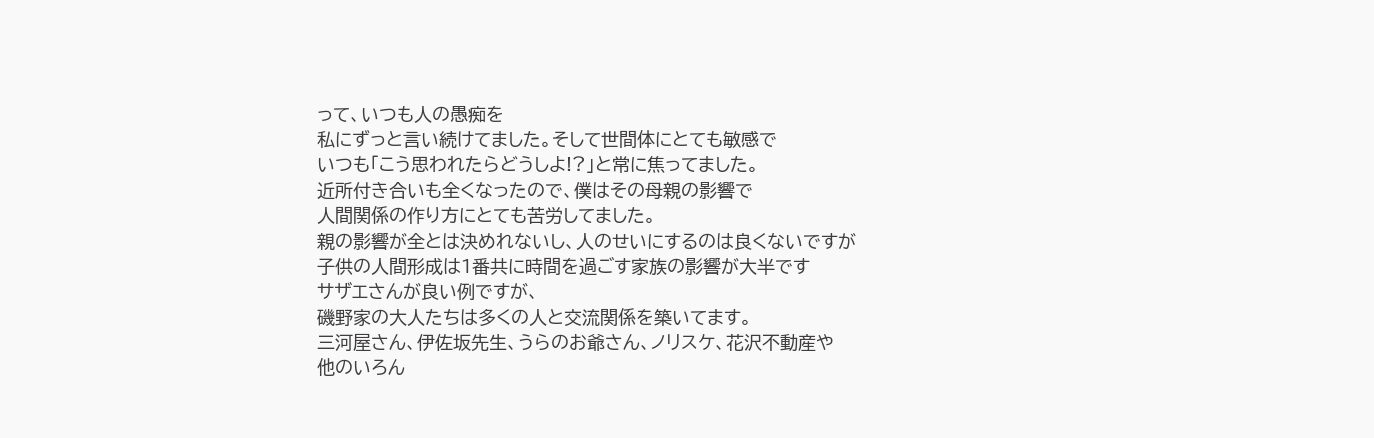って、いつも人の愚痴を
私にずっと言い続けてました。そして世間体にとても敏感で
いつも「こう思われたらどうしよ!?」と常に焦ってました。
近所付き合いも全くなったので、僕はその母親の影響で
人間関係の作り方にとても苦労してました。
親の影響が全とは決めれないし、人のせいにするのは良くないですが
子供の人間形成は1番共に時間を過ごす家族の影響が大半です
サザエさんが良い例ですが、
磯野家の大人たちは多くの人と交流関係を築いてます。
三河屋さん、伊佐坂先生、うらのお爺さん、ノリスケ、花沢不動産や
他のいろん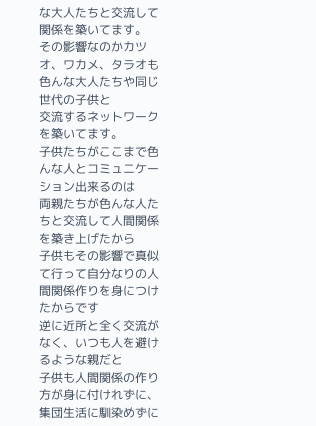な大人たちと交流して関係を築いてます。
その影響なのかカツオ、ワカメ、タラオも色んな大人たちや同じ世代の子供と
交流するネットワークを築いてます。
子供たちがここまで色んな人とコミュニケーション出来るのは
両親たちが色んな人たちと交流して人間関係を築き上げたから
子供もその影響で真似て行って自分なりの人間関係作りを身につけたからです
逆に近所と全く交流がなく、いつも人を避けるような親だと
子供も人間関係の作り方が身に付けれずに、集団生活に馴染めずに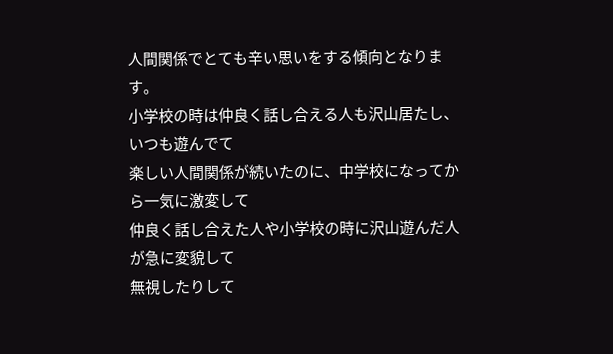人間関係でとても辛い思いをする傾向となります。
小学校の時は仲良く話し合える人も沢山居たし、いつも遊んでて
楽しい人間関係が続いたのに、中学校になってから一気に激変して
仲良く話し合えた人や小学校の時に沢山遊んだ人が急に変貌して
無視したりして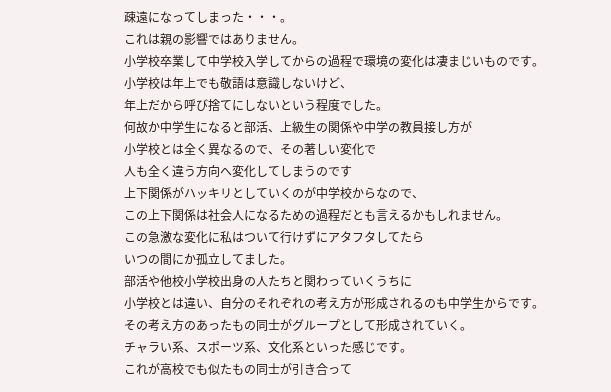疎遠になってしまった・・・。
これは親の影響ではありません。
小学校卒業して中学校入学してからの過程で環境の変化は凄まじいものです。
小学校は年上でも敬語は意識しないけど、
年上だから呼び捨てにしないという程度でした。
何故か中学生になると部活、上級生の関係や中学の教員接し方が
小学校とは全く異なるので、その著しい変化で
人も全く違う方向へ変化してしまうのです
上下関係がハッキリとしていくのが中学校からなので、
この上下関係は社会人になるための過程だとも言えるかもしれません。
この急激な変化に私はついて行けずにアタフタしてたら
いつの間にか孤立してました。
部活や他校小学校出身の人たちと関わっていくうちに
小学校とは違い、自分のそれぞれの考え方が形成されるのも中学生からです。
その考え方のあったもの同士がグループとして形成されていく。
チャラい系、スポーツ系、文化系といった感じです。
これが高校でも似たもの同士が引き合って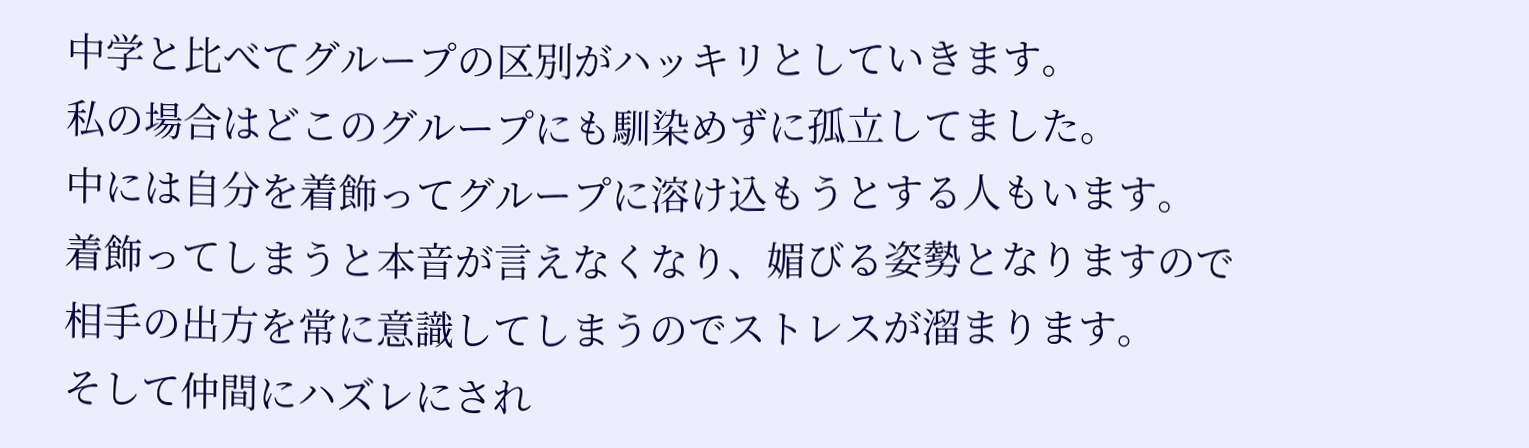中学と比べてグループの区別がハッキリとしていきます。
私の場合はどこのグループにも馴染めずに孤立してました。
中には自分を着飾ってグループに溶け込もうとする人もいます。
着飾ってしまうと本音が言えなくなり、媚びる姿勢となりますので
相手の出方を常に意識してしまうのでストレスが溜まります。
そして仲間にハズレにされ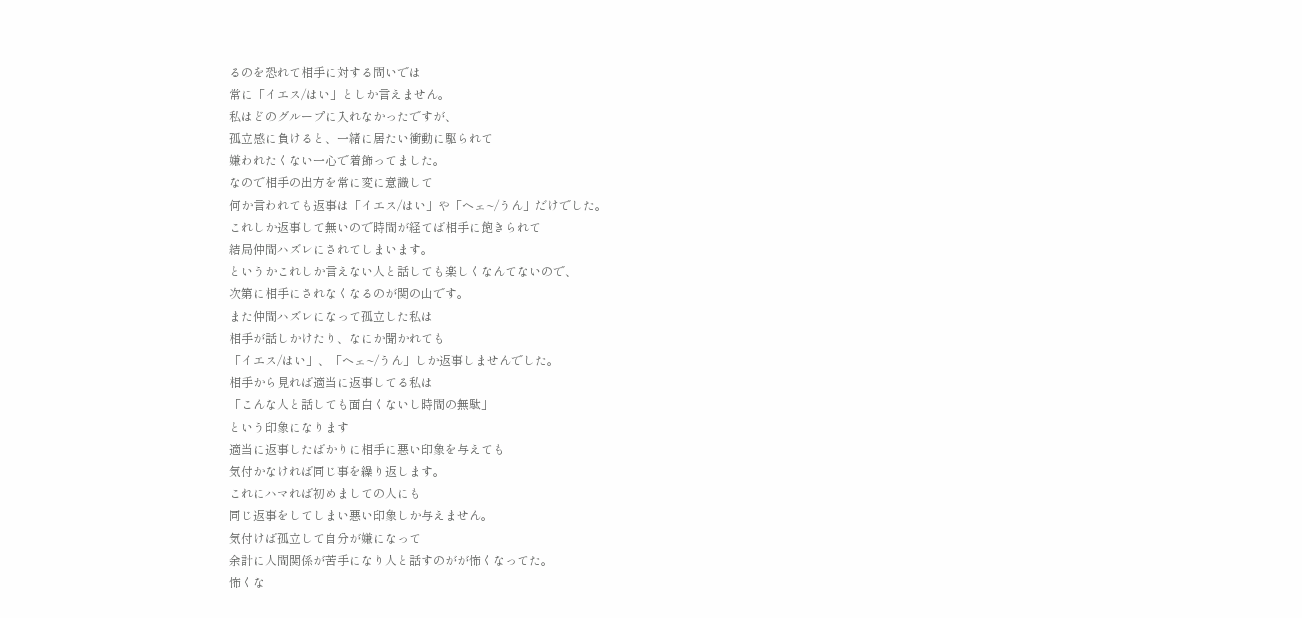るのを恐れて相手に対する問いでは
常に「イエス/はい」としか言えません。
私はどのグループに入れなかったですが、
孤立感に負けると、一緒に居たい衝動に駆られて
嫌われたくない一心で着飾ってました。
なので相手の出方を常に変に意識して
何か言われても返事は「イエス/はい」や「ヘェ~/うん」だけでした。
これしか返事して無いので時間が経てば相手に飽きられて
結局仲間ハズレにされてしまいます。
というかこれしか言えない人と話しても楽しくなんてないので、
次第に相手にされなくなるのが関の山です。
また仲間ハズレになって孤立した私は
相手が話しかけたり、なにか聞かれても
「イエス/はい」、「ヘェ~/うん」しか返事しませんでした。
相手から見れば適当に返事してる私は
「こんな人と話しても面白くないし時間の無駄」
という印象になります
適当に返事したばかりに相手に悪い印象を与えても
気付かなければ同じ事を繰り返します。
これにハマれば初めましての人にも
同じ返事をしてしまい悪い印象しか与えません。
気付けば孤立して自分が嫌になって
余計に人間関係が苦手になり人と話すのがが怖くなってた。
怖くな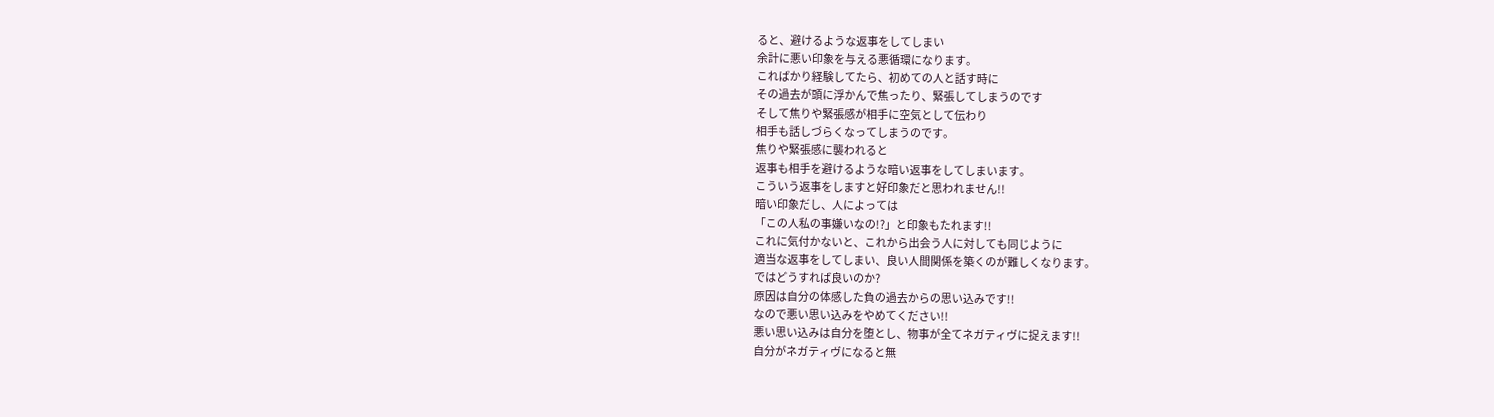ると、避けるような返事をしてしまい
余計に悪い印象を与える悪循環になります。
こればかり経験してたら、初めての人と話す時に
その過去が頭に浮かんで焦ったり、緊張してしまうのです
そして焦りや緊張感が相手に空気として伝わり
相手も話しづらくなってしまうのです。
焦りや緊張感に襲われると
返事も相手を避けるような暗い返事をしてしまいます。
こういう返事をしますと好印象だと思われません!!
暗い印象だし、人によっては
「この人私の事嫌いなの!?」と印象もたれます!!
これに気付かないと、これから出会う人に対しても同じように
適当な返事をしてしまい、良い人間関係を築くのが難しくなります。
ではどうすれば良いのか?
原因は自分の体感した負の過去からの思い込みです!!
なので悪い思い込みをやめてください!!
悪い思い込みは自分を堕とし、物事が全てネガティヴに捉えます!!
自分がネガティヴになると無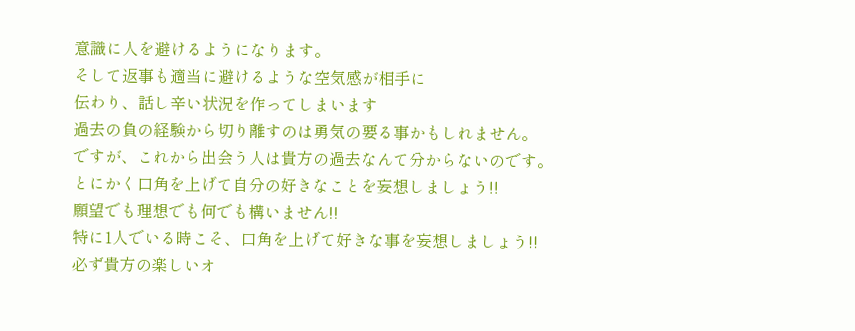意識に人を避けるようになります。
そして返事も適当に避けるような空気感が相手に
伝わり、話し辛い状況を作ってしまいます
過去の負の経験から切り離すのは勇気の要る事かもしれません。
ですが、これから出会う人は貴方の過去なんて分からないのです。
とにかく口角を上げて自分の好きなことを妄想しましょう!!
願望でも理想でも何でも構いません!!
特に1人でいる時こそ、口角を上げて好きな事を妄想しましょう!!
必ず貴方の楽しいオ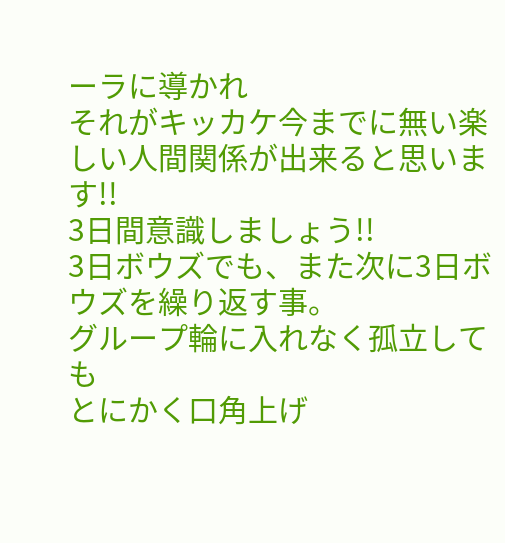ーラに導かれ
それがキッカケ今までに無い楽しい人間関係が出来ると思います!!
3日間意識しましょう!!
3日ボウズでも、また次に3日ボウズを繰り返す事。
グループ輪に入れなく孤立しても
とにかく口角上げ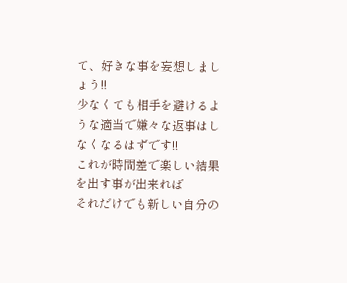て、好きな事を妄想しましょう!!
少なくても相手を避けるような適当で嫌々な返事はしなくなるはずです!!
これが時間差で楽しい結果を出す事が出来れば
それだけでも新しい自分の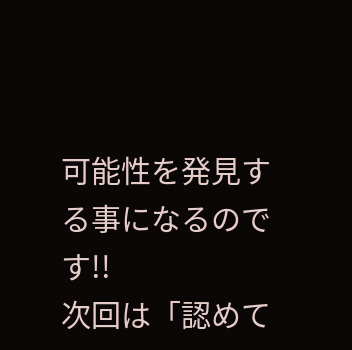可能性を発見する事になるのです!!
次回は「認めて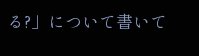る?」について書いて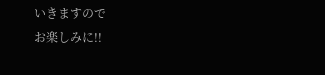いきますので
お楽しみに!!